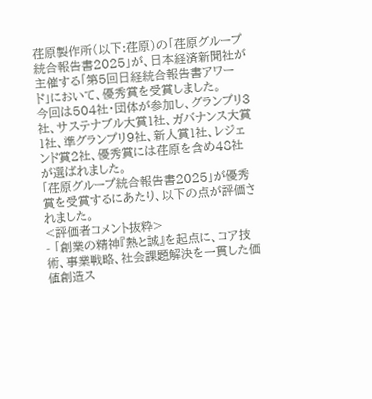荏原製作所(以下:荏原)の「荏原グループ統合報告書2025」が、日本経済新聞社が主催する「第5回日経統合報告書アワード」において、優秀賞を受賞しました。
今回は504社・団体が参加し、グランプリ3社、サステナブル大賞1社、ガバナンス大賞1社、準グランプリ9社、新人賞1社、レジェンド賞2社、優秀賞には荏原を含め48社が選ばれました。
「荏原グループ統合報告書2025」が優秀賞を受賞するにあたり、以下の点が評価されました。
<評価者コメント抜粋>
- 「創業の精神『熱と誠』を起点に、コア技術、事業戦略、社会課題解決を一貫した価値創造ス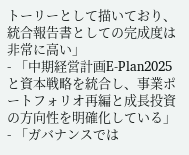トーリーとして描いており、統合報告書としての完成度は非常に高い」
- 「中期経営計画E-Plan2025と資本戦略を統合し、事業ポートフォリオ再編と成長投資の方向性を明確化している」
- 「ガバナンスでは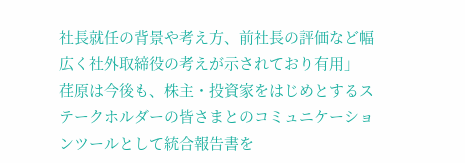社長就任の背景や考え方、前社長の評価など幅広く社外取締役の考えが示されており有用」
荏原は今後も、株主・投資家をはじめとするステークホルダーの皆さまとのコミュニケーションツールとして統合報告書を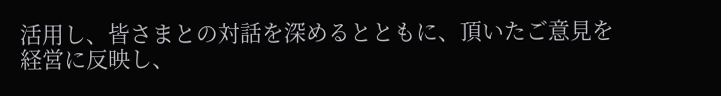活用し、皆さまとの対話を深めるとともに、頂いたご意見を経営に反映し、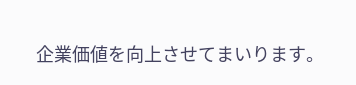企業価値を向上させてまいります。